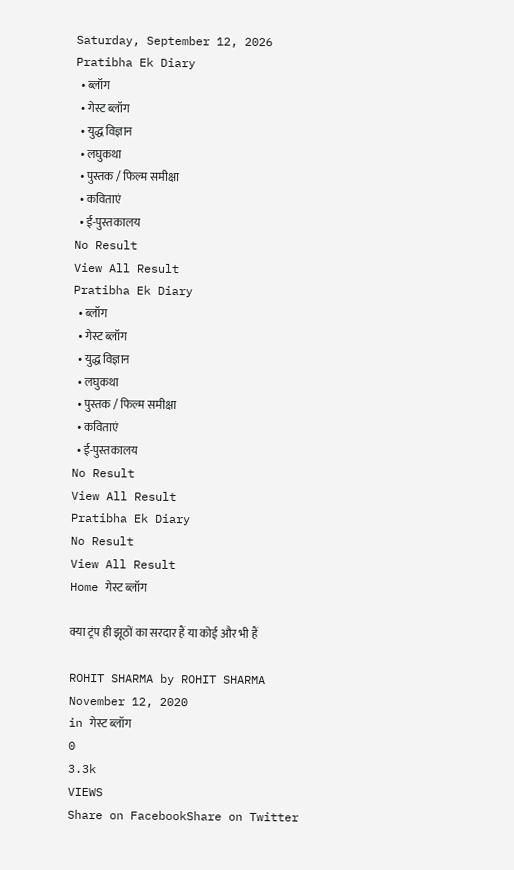Saturday, September 12, 2026
Pratibha Ek Diary
  • ब्लॉग
  • गेस्ट ब्लॉग
  • युद्ध विज्ञान
  • लघुकथा
  • पुस्तक / फिल्म समीक्षा
  • कविताएं
  • ई-पुस्तकालय
No Result
View All Result
Pratibha Ek Diary
  • ब्लॉग
  • गेस्ट ब्लॉग
  • युद्ध विज्ञान
  • लघुकथा
  • पुस्तक / फिल्म समीक्षा
  • कविताएं
  • ई-पुस्तकालय
No Result
View All Result
Pratibha Ek Diary
No Result
View All Result
Home गेस्ट ब्लॉग

क्या ट्रंप ही झूठों का सरदार हैं या कोई और भी हैं

ROHIT SHARMA by ROHIT SHARMA
November 12, 2020
in गेस्ट ब्लॉग
0
3.3k
VIEWS
Share on FacebookShare on Twitter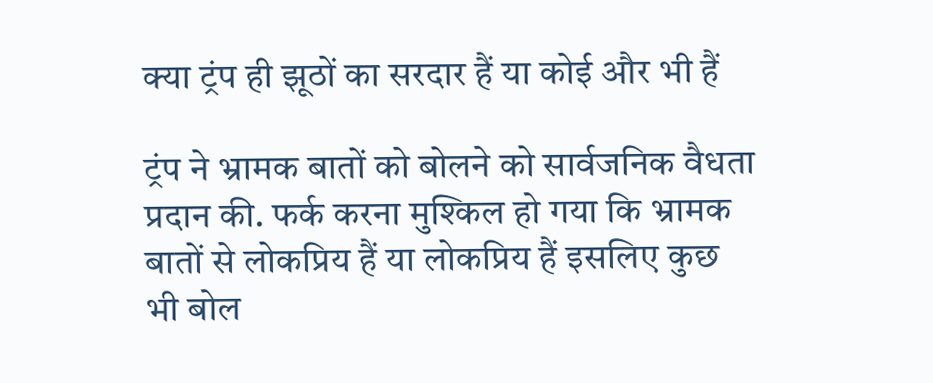क्या ट्रंप ही झूठों का सरदार हैं या कोई और भी हैं

ट्रंप ने भ्रामक बातों को बोलने को सार्वजनिक वैधता प्रदान की. फर्क करना मुश्किल हो गया कि भ्रामक बातों से लोकप्रिय हैं या लोकप्रिय हैं इसलिए कुछ भी बोल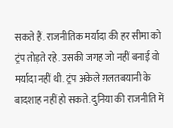सकते हैं. राजनीतिक मर्यादा की हर सीमा को ट्रंप तोड़ते रहे. उसकी जगह जो नहीं बनाई वो मर्यादा नहीं थी. ट्रंप अकेले ग़लतबयानी के बादशाह नहीं हो सकते. दुनिया की राजनीति में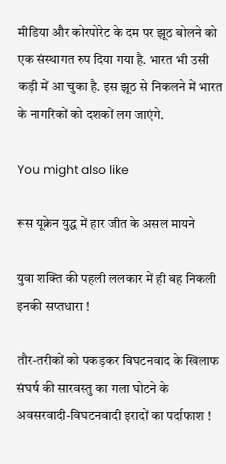मीडिया और कोरपोरेट के दम पर झूठ बोलने को एक संस्थागत रुप दिया गया है. भारत भी उसी कड़ी में आ चुका है. इस झूठ से निकलने में भारत के नागरिकों को दशकों लग जाएंगे.

You might also like

रूस यूक्रेन युद्ध में हार जीत के असल मायने

युवा शक्ति की पहली ललकार में ही बह निकली इनकी सप्तधारा !

तौर-तरीकों को पकड़कर विघटनवाद के खिलाफ संघर्ष की सारवस्तु का गला घोटने के अवसरवादी-विघटनवादी इरादों का पर्दाफाश !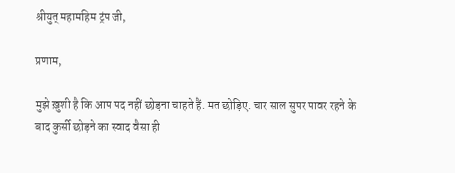श्रीयुत् महामहिम ट्रंप जी,

प्रणाम,

मुझे ख़ुशी है कि आप पद नहीं छोड़ना चाहते हैं. मत छोड़िए. चार साल सुपर पावर रहने के बाद कुर्सी छोड़ने का स्वाद वैसा ही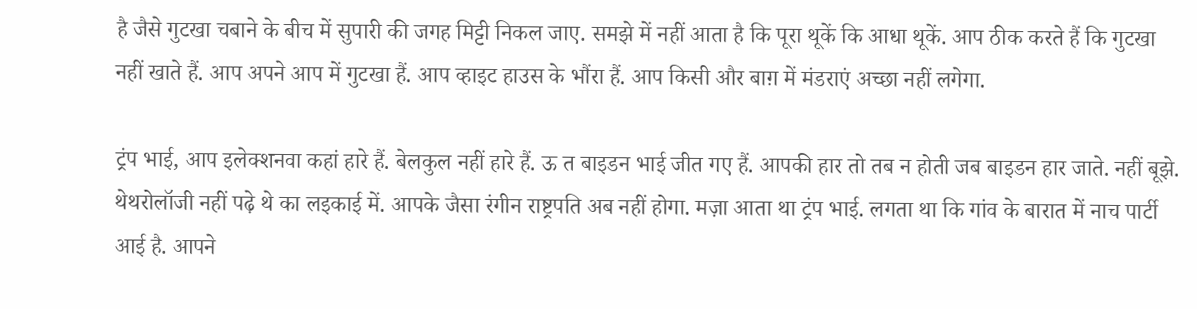है जैसे गुटखा चबाने के बीच में सुपारी की जगह मिट्टी निकल जाए. समझे में नहीं आता है कि पूरा थूकें कि आधा थूकें. आप ठीक करते हैं कि गुटखा नहीं खाते हैं. आप अपने आप में गुटखा हैं. आप व्हाइट हाउस के भौंरा हैं. आप किसी और बाग़ में मंडराएं अच्छा नहीं लगेगा.

ट्रंप भाई, आप इलेक्शनवा कहां हारे हैं. बेलकुल नहीं हारे हैं. ऊ त बाइडन भाई जीत गए हैं. आपकी हार तो तब न होती जब बाइडन हार जाते. नहीं बूझे. थेथरोलॉजी नहीं पढ़े थे का लइकाई में. आपके जैसा रंगीन राष्ट्रपति अब नहीं होगा. मज़ा आता था ट्रंप भाई. लगता था कि गांव के बारात में नाच पार्टी आई है. आपने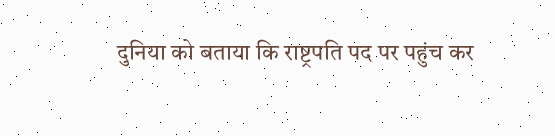दुनिया को बताया कि राष्ट्रपति पद पर पहुंच कर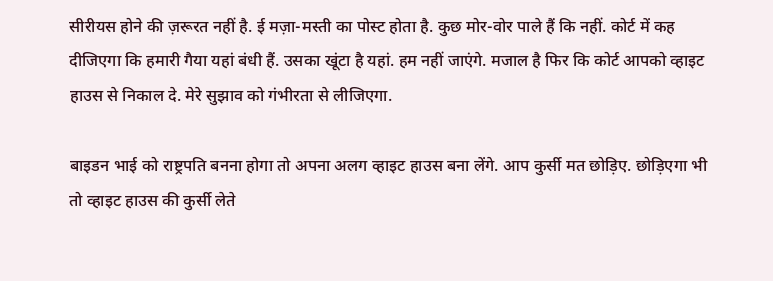सीरीयस होने की ज़रूरत नहीं है. ई मज़ा-मस्ती का पोस्ट होता है. कुछ मोर-वोर पाले हैं कि नहीं. कोर्ट में कह दीजिएगा कि हमारी गैया यहां बंधी हैं. उसका खूंटा है यहां. हम नहीं जाएंगे. मजाल है फिर कि कोर्ट आपको व्हाइट हाउस से निकाल दे. मेरे सुझाव को गंभीरता से लीजिएगा.

बाइडन भाई को राष्ट्रपति बनना होगा तो अपना अलग व्हाइट हाउस बना लेंगे. आप कुर्सी मत छोड़िए. छोड़िएगा भी तो व्हाइट हाउस की कुर्सी लेते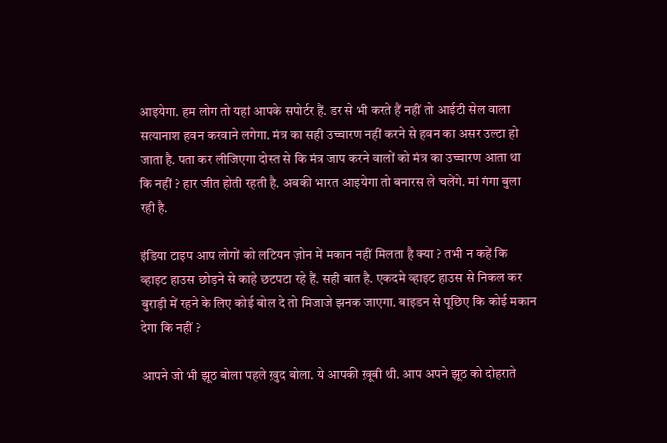आइयेगा. हम लोग तो यहां आपके सपोर्टर हैं. डर से भी करते हैं नहीं तो आईटी सेल वाला सत्यानाश हवन करवाने लगेगा. मंत्र का सही उच्चारण नहीं करने से हवन का असर उल्टा हो जाता है. पता कर लीजिएगा दोस्त से कि मंत्र जाप करने वालों को मंत्र का उच्चारण आता था कि नहीं ? हार जीत होती रहती है. अबकी भारत आइयेगा तो बनारस ले चलेंगे. मां गंगा बुला रही है.

इंडिया टाइप आप लोगों को लटियन ज़ोन में मकान नहीं मिलता है क्या ? तभी न कहें कि व्हाइट हाउस छोड़ने से काहे छटपटा रहे हैं. सही बात है. एकदमे व्हाइट हाउस से निकल कर बुराड़ी में रहने के लिए कोई बोल दे तो मिजाजे झनक जाएगा. बाइडन से पूछिए कि कोई मकान देगा कि नहीं ?

आपने जो भी झूठ बोला पहले ख़ुद बोला. ये आपकी ख़ूबी थी. आप अपने झूठ को दोहराते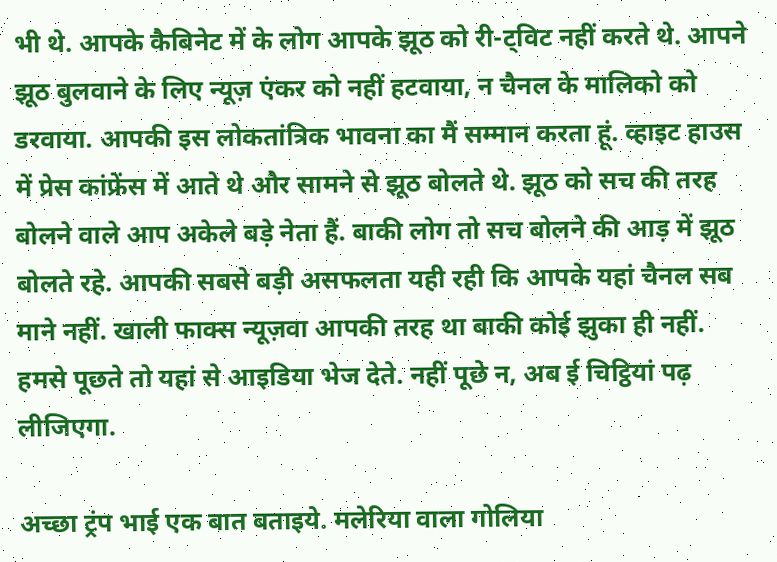भी थे. आपके कैबिनेट में के लोग आपके झूठ को री-ट्विट नहीं करते थे. आपने झूठ बुलवाने के लिए न्यूज़ एंकर को नहीं हटवाया, न चैनल के मालिको को डरवाया. आपकी इस लोकतांत्रिक भावना का मैं सम्मान करता हूं. व्हाइट हाउस में प्रेस कांफ्रेंस में आते थे और सामने से झूठ बोलते थे. झूठ को सच की तरह बोलने वाले आप अकेले बड़े नेता हैं. बाकी लोग तो सच बोलने की आड़ में झूठ बोलते रहे. आपकी सबसे बड़ी असफलता यही रही कि आपके यहां चैनल सब माने नहीं. खाली फाक्स न्यूज़वा आपकी तरह था बाकी कोई झुका ही नहीं. हमसे पूछते तो यहां से आइडिया भेज देते. नहीं पूछे न, अब ई चिट्ठियां पढ़ लीजिएगा.

अच्छा ट्रंप भाई एक बात बताइये. मलेरिया वाला गोलिया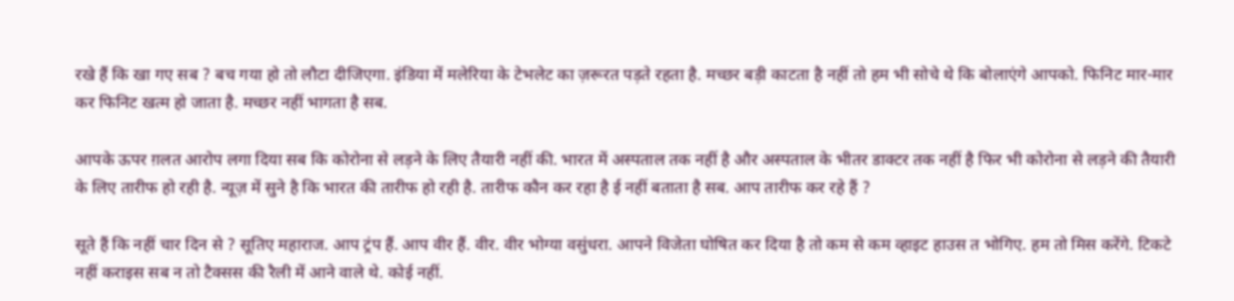रखे हैं कि खा गए सब ? बच गया हो तो लौटा दीजिएगा. इंडिया में मलेरिया के टेभलेट का ज़रूरत पड़ते रहता है. मच्छर बड़ी काटता है नहीं तो हम भी सोचे थे कि बोलाएंगे आपको. फिनिट मार-मार कर फिनिट खत्म हो जाता है. मच्छर नहीं भागता है सब.

आपके ऊपर ग़लत आरोप लगा दिया सब कि कोरोना से लड़ने के लिए तैयारी नहीं की. भारत में अस्पताल तक नहीं है और अस्पताल के भीतर डाक्टर तक नहीं है फिर भी कोरोना से लड़ने की तैयारी के लिए तारीफ हो रही है. न्यूज़ में सुने है कि भारत की तारीफ हो रही है. तारीफ कौन कर रहा है ई नहीं बताता है सब. आप तारीफ कर रहे हैं ?

सूते हैं कि नहीं चार दिन से ? सूतिए महाराज. आप ट्रंप हैं. आप वीर हैं. वीर. वीर भोग्या वसुंधरा. आपने विजेता घोषित कर दिया है तो कम से कम व्हाइट हाउस त भोगिए. हम तो मिस करेंगे. टिकटे नहीं कराइस सब न तो टैक्सस की रैली में आने वाले थे. कोई नहीं.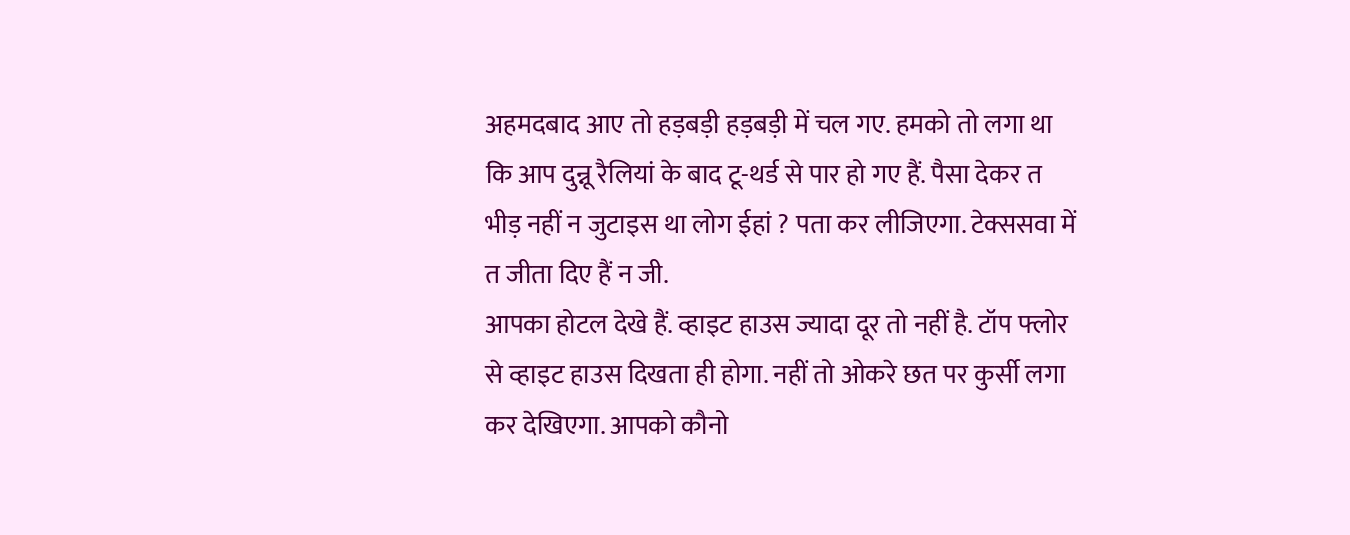अहमदबाद आए तो हड़बड़ी हड़बड़ी में चल गए. हमको तो लगा था कि आप दुन्नू रैलियां के बाद टू-थर्ड से पार हो गए हैं. पैसा देकर त भीड़ नहीं न जुटाइस था लोग ईहां ? पता कर लीजिएगा. टेक्ससवा में त जीता दिए हैं न जी.
आपका होटल देखे हैं. व्हाइट हाउस ज्यादा दूर तो नहीं है. टॉप फ्लोर से व्हाइट हाउस दिखता ही होगा. नहीं तो ओकरे छत पर कुर्सी लगा कर देखिएगा. आपको कौनो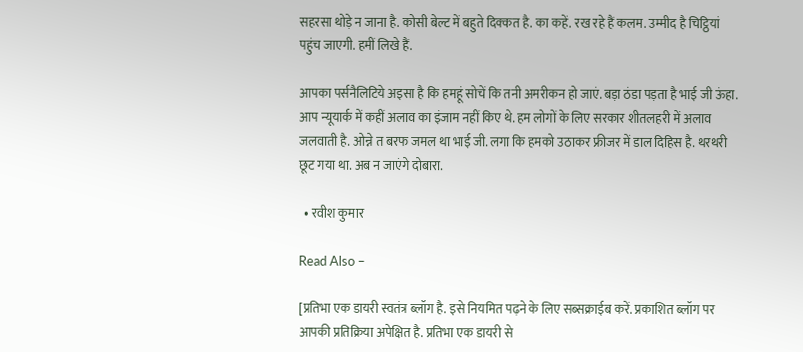सहरसा थोड़े न जाना है. कोसी बेल्ट में बहुते दिक्कत है. का कहें. रख रहे हैं कलम. उम्मीद है चिट्ठियां पहुंच जाएगी. हमीं लिखे हैं.

आपका पर्सनैलिटिये अइसा है कि हमहूं सोचें कि तनी अमरीकन हो जाएं. बड़ा ठंडा पड़ता है भाई जी ऊंहा. आप न्यूयार्क में कहीं अलाव का इंजाम नहीं किए थे. हम लोगों के लिए सरकार शीतलहरी में अलाव जलवाती है. ओन्ने त बरफ जमल था भाई जी. लगा कि हमको उठाकर फ्रीजर में डाल दिहिस है. थरथरी छूट गया था. अब न जाएंगे दोबारा.

  • रवीश कुमार

Read Also –

[प्रतिभा एक डायरी स्वतंत्र ब्लॉग है. इसे नियमित पढ़ने के लिए सब्सक्राईब करें. प्रकाशित ब्लॉग पर आपकी प्रतिक्रिया अपेक्षित है. प्रतिभा एक डायरी से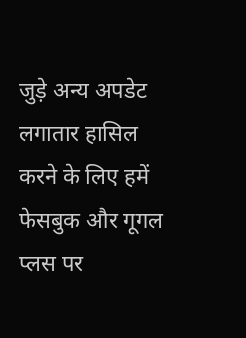जुड़े अन्य अपडेट लगातार हासिल करने के लिए हमें फेसबुक और गूगल प्लस पर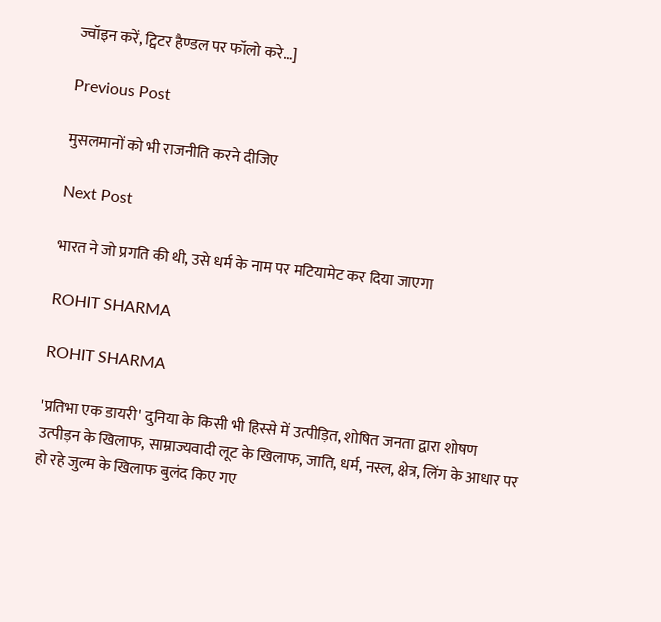ज्वॉइन करें, ट्विटर हैण्डल पर फॉलो करे…]

Previous Post

मुसलमानों को भी राजनीति करने दीजिए

Next Post

भारत ने जो प्रगति की थी, उसे धर्म के नाम पर मटियामेट कर दिया जाएगा

ROHIT SHARMA

ROHIT SHARMA

'प्रतिभा एक डायरी' दुनिया के किसी भी हिस्से में उत्पीड़ित, शोषित जनता द्वारा शोषण उत्पीड़न के खिलाफ, साम्राज्यवादी लूट के खिलाफ, जाति, धर्म, नस्ल, क्षेत्र, लिंग के आधार पर हो रहे जुल्म के खिलाफ बुलंद किए गए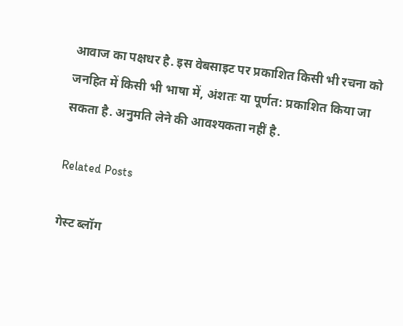आवाज का पक्षधर है. इस वेबसाइट पर प्रकाशित किसी भी रचना को जनहित में किसी भी भाषा में, अंशतः या पूर्णत: प्रकाशित किया जा सकता है. अनुमति लेने की आवश्यकता नहीं है.

Related Posts

गेस्ट ब्लॉग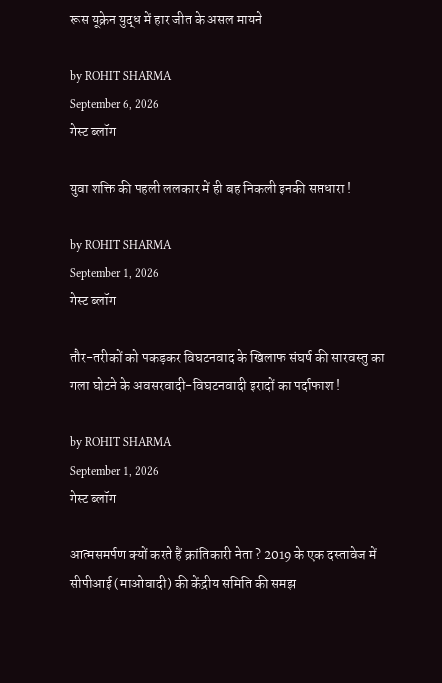रूस यूक्रेन युद्ध में हार जीत के असल मायने

by ROHIT SHARMA
September 6, 2026
गेस्ट ब्लॉग

युवा शक्ति की पहली ललकार में ही बह निकली इनकी सप्तधारा !

by ROHIT SHARMA
September 1, 2026
गेस्ट ब्लॉग

तौर-तरीकों को पकड़कर विघटनवाद के खिलाफ संघर्ष की सारवस्तु का गला घोटने के अवसरवादी-विघटनवादी इरादों का पर्दाफाश !

by ROHIT SHARMA
September 1, 2026
गेस्ट ब्लॉग

आत्मसमर्पण क्यों करते हैं क्रांतिकारी नेता ? 2019 के एक दस्तावेज में सीपीआई (माओवादी) की केंद्रीय समिति की समझ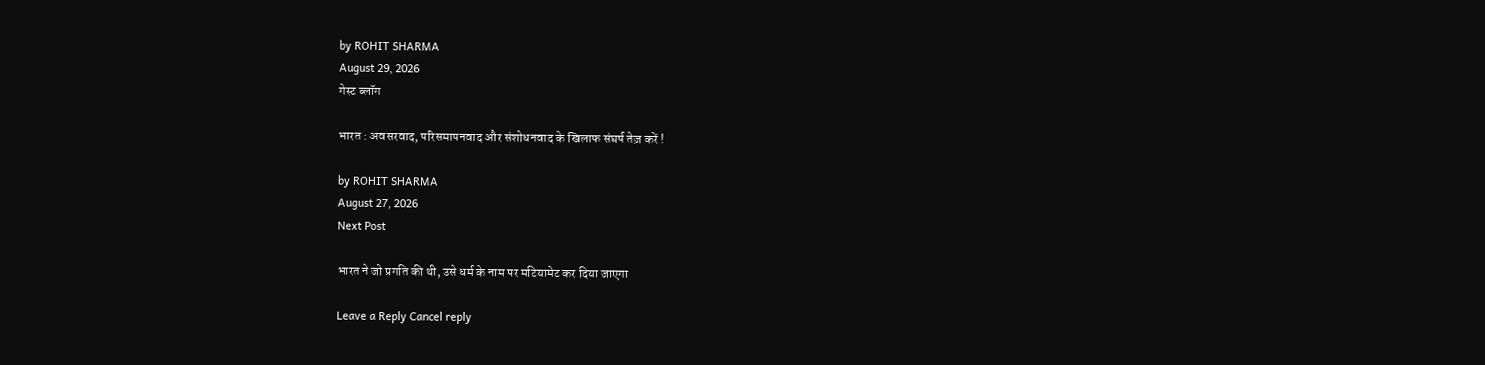by ROHIT SHARMA
August 29, 2026
गेस्ट ब्लॉग

भारत : अवसरवाद, परिसमापनवाद और संशोधनवाद के खिलाफ संघर्ष तेज़ करें !

by ROHIT SHARMA
August 27, 2026
Next Post

भारत ने जो प्रगति की थी, उसे धर्म के नाम पर मटियामेट कर दिया जाएगा

Leave a Reply Cancel reply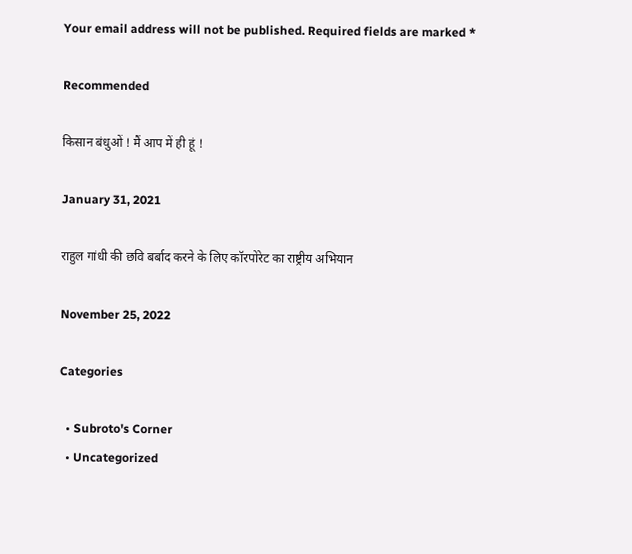Your email address will not be published. Required fields are marked *

Recommended

किसान बंधुओं ! मैं आप में ही हूं !

January 31, 2021

राहुल गांधी की छवि बर्बाद करने के लिए कॉरपोरेट का राष्ट्रीय अभियान

November 25, 2022

Categories

  • Subroto's Corner
  • Uncategorized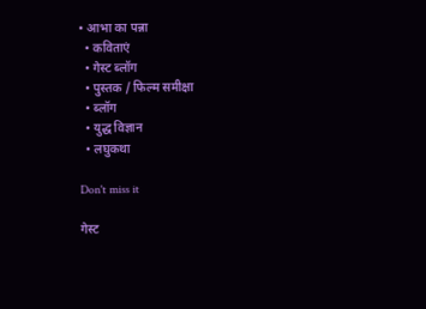• आभा का पन्ना
  • कविताएं
  • गेस्ट ब्लॉग
  • पुस्तक / फिल्म समीक्षा
  • ब्लॉग
  • युद्ध विज्ञान
  • लघुकथा

Don't miss it

गेस्ट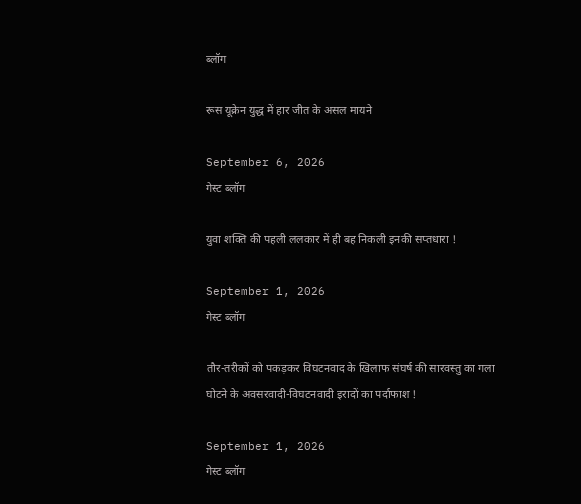ब्लॉग

रूस यूक्रेन युद्ध में हार जीत के असल मायने

September 6, 2026
गेस्ट ब्लॉग

युवा शक्ति की पहली ललकार में ही बह निकली इनकी सप्तधारा !

September 1, 2026
गेस्ट ब्लॉग

तौर-तरीकों को पकड़कर विघटनवाद के खिलाफ संघर्ष की सारवस्तु का गला घोटने के अवसरवादी-विघटनवादी इरादों का पर्दाफाश !

September 1, 2026
गेस्ट ब्लॉग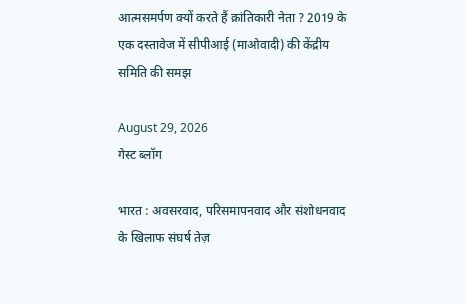आत्मसमर्पण क्यों करते हैं क्रांतिकारी नेता ? 2019 के एक दस्तावेज में सीपीआई (माओवादी) की केंद्रीय समिति की समझ

August 29, 2026
गेस्ट ब्लॉग

भारत : अवसरवाद, परिसमापनवाद और संशोधनवाद के खिलाफ संघर्ष तेज़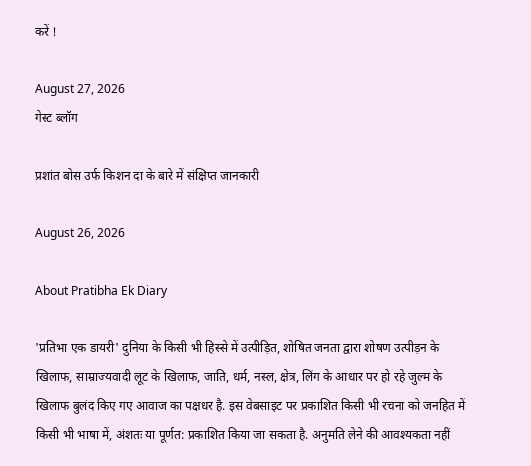करें !

August 27, 2026
गेस्ट ब्लॉग

प्रशांत बोस उर्फ किशन दा के बारे में संक्षिप्त जानकारी

August 26, 2026

About Pratibha Ek Diary

'प्रतिभा एक डायरी' दुनिया के किसी भी हिस्से में उत्पीड़ित, शोषित जनता द्वारा शोषण उत्पीड़न के खिलाफ, साम्राज्यवादी लूट के खिलाफ, जाति, धर्म, नस्ल, क्षेत्र, लिंग के आधार पर हो रहे जुल्म के खिलाफ बुलंद किए गए आवाज का पक्षधर है. इस वेबसाइट पर प्रकाशित किसी भी रचना को जनहित में किसी भी भाषा में, अंशतः या पूर्णत: प्रकाशित किया जा सकता है. अनुमति लेने की आवश्यकता नहीं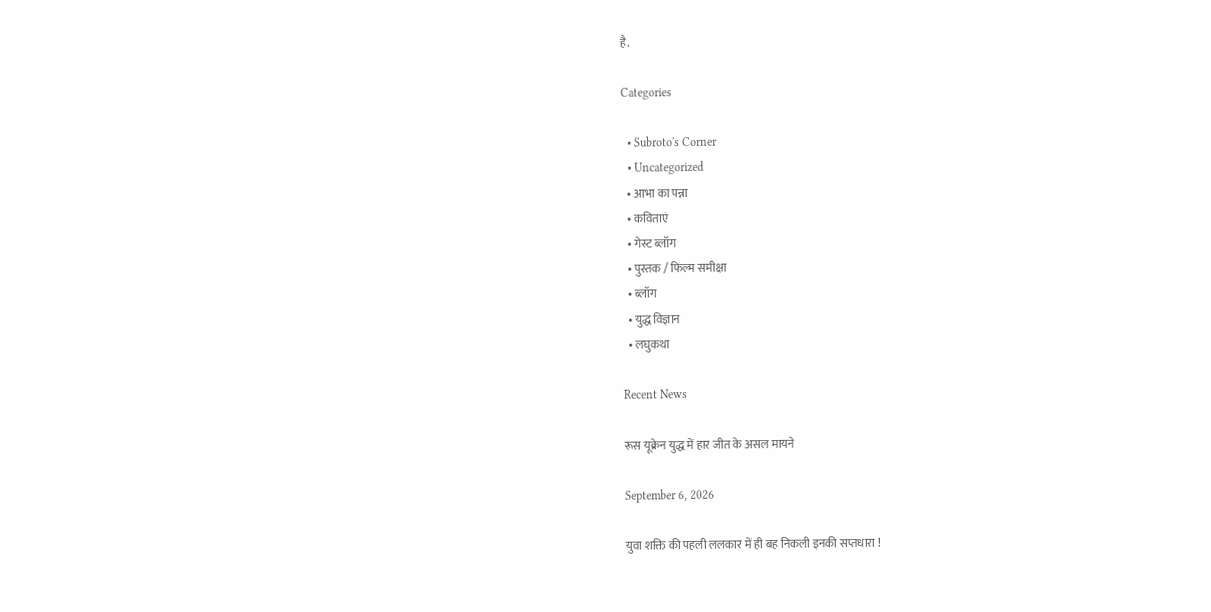है.

Categories

  • Subroto's Corner
  • Uncategorized
  • आभा का पन्ना
  • कविताएं
  • गेस्ट ब्लॉग
  • पुस्तक / फिल्म समीक्षा
  • ब्लॉग
  • युद्ध विज्ञान
  • लघुकथा

Recent News

रूस यूक्रेन युद्ध में हार जीत के असल मायने

September 6, 2026

युवा शक्ति की पहली ललकार में ही बह निकली इनकी सप्तधारा !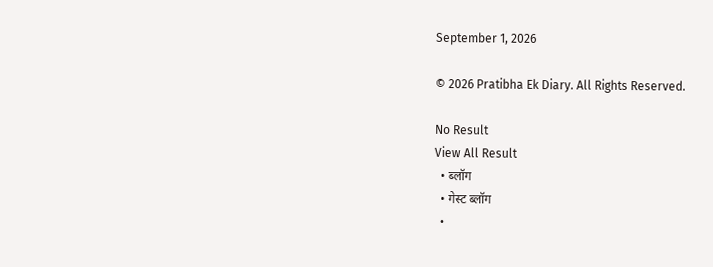September 1, 2026

© 2026 Pratibha Ek Diary. All Rights Reserved.

No Result
View All Result
  • ब्लॉग
  • गेस्ट ब्लॉग
  •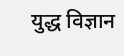युद्ध विज्ञान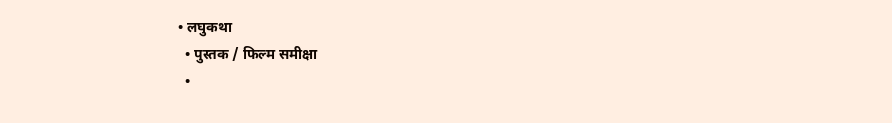• लघुकथा
  • पुस्तक / फिल्म समीक्षा
  •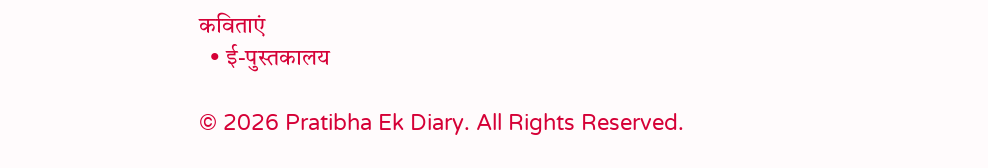कविताएं
  • ई-पुस्तकालय

© 2026 Pratibha Ek Diary. All Rights Reserved.